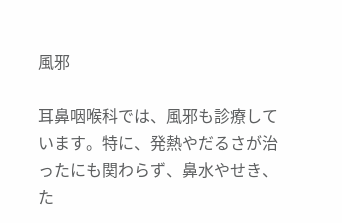風邪

耳鼻咽喉科では、風邪も診療しています。特に、発熱やだるさが治ったにも関わらず、鼻水やせき、た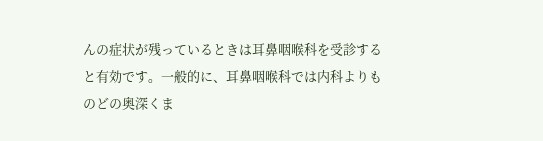んの症状が残っているときは耳鼻咽喉科を受診すると有効です。一般的に、耳鼻咽喉科では内科よりものどの奥深くま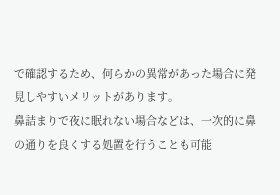で確認するため、何らかの異常があった場合に発見しやすいメリットがあります。
鼻詰まりで夜に眠れない場合などは、一次的に鼻の通りを良くする処置を行うことも可能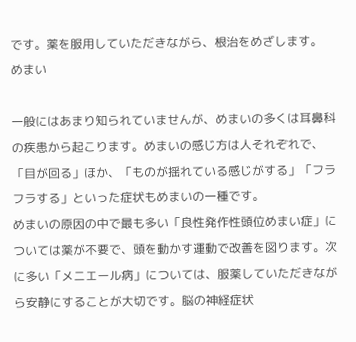です。薬を服用していただきながら、根治をめざします。
めまい

一般にはあまり知られていませんが、めまいの多くは耳鼻科の疾患から起こります。めまいの感じ方は人それぞれで、「目が回る」ほか、「ものが揺れている感じがする」「フラフラする」といった症状もめまいの一種です。
めまいの原因の中で最も多い「良性発作性頭位めまい症」については薬が不要で、頭を動かす運動で改善を図ります。次に多い「メニエール病」については、服薬していただきながら安静にすることが大切です。脳の神経症状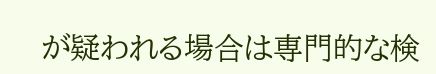が疑われる場合は専門的な検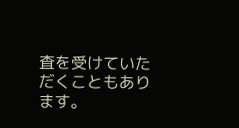査を受けていただくこともあります。